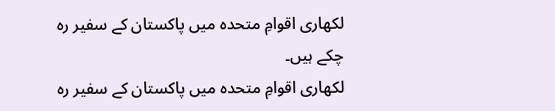لکھاری اقوامِ متحدہ میں پاکستان کے سفیر رہ چکے ہیں۔
لکھاری اقوامِ متحدہ میں پاکستان کے سفیر رہ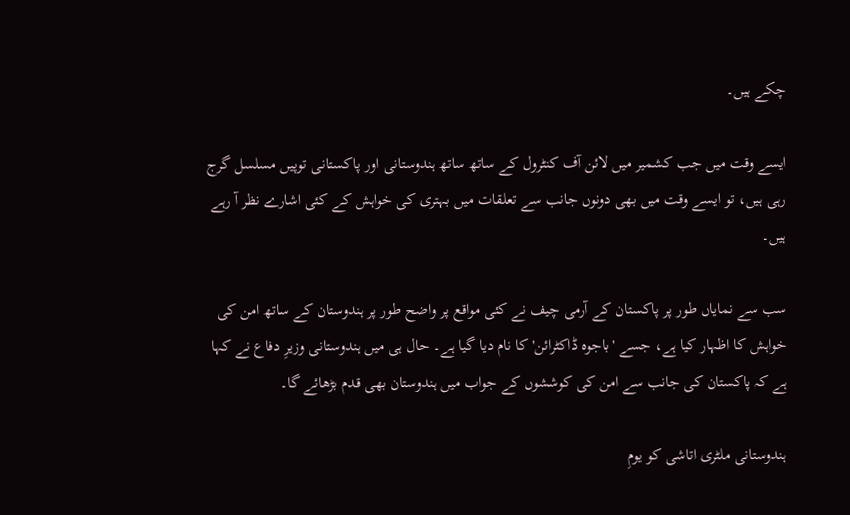چکے ہیں۔

ایسے وقت میں جب کشمیر میں لائن آف کنٹرول کے ساتھ ساتھ ہندوستانی اور پاکستانی توپیں مسلسل گرج رہی ہیں، تو ایسے وقت میں بھی دونوں جانب سے تعلقات میں بہتری کی خواہش کے کئی اشارے نظر آ رہے ہیں۔

سب سے نمایاں طور پر پاکستان کے آرمی چیف نے کئی مواقع پر واضح طور پر ہندوستان کے ساتھ امن کی خواہش کا اظہار کیا ہے، جسے 'باجوہ ڈاکٹرائن' کا نام دیا گیا ہے۔ حال ہی میں ہندوستانی وزیرِ دفاع نے کہا ہے کہ پاکستان کی جانب سے امن کی کوششوں کے جواب میں ہندوستان بھی قدم بڑھائے گا۔

ہندوستانی ملٹری اتاشی کو یومِ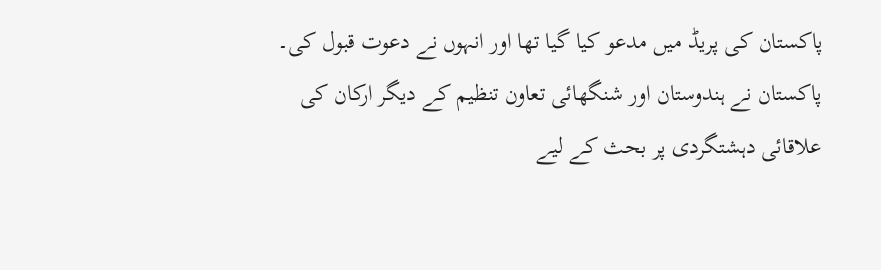پاکستان کی پریڈ میں مدعو کیا گیا تھا اور انہوں نے دعوت قبول کی۔ پاکستان نے ہندوستان اور شنگھائی تعاون تنظیم کے دیگر ارکان کی علاقائی دہشتگردی پر بحث کے لیے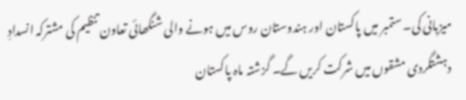میزبانی کی۔ ستمبر میں پاکستان اور ہندوستان روس میں ہونے والی شنگھائی تعاون تنظیم کی مشترکہ انسدادِ دہشتگردی مشقوں میں شرکت کریں گے۔ گزشتہ ماہ پاکستان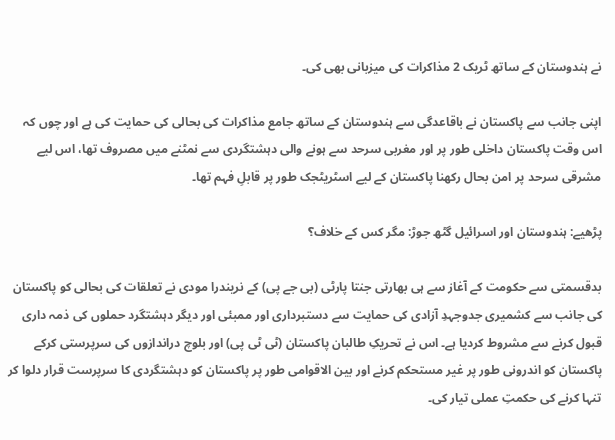نے ہندوستان کے ساتھ ٹریک 2 مذاکرات کی میزبانی بھی کی۔

اپنی جانب سے پاکستان نے باقاعدگی سے ہندوستان کے ساتھ جامع مذاکرات کی بحالی کی حمایت کی ہے اور چوں کہ اس وقت پاکستان داخلی طور پر اور مغربی سرحد سے ہونے والی دہشتگردی سے نمٹنے میں مصروف تھا، اس لیے مشرقی سرحد پر امن بحال رکھنا پاکستان کے لیے اسٹریٹجک طور پر قابلِ فہم تھا۔

پڑھیے: ہندوستان اور اسرائیل گٹھ جوڑ: مگر کس کے خلاف؟

بدقسمتی سے حکومت کے آغاز سے ہی بھارتی جنتا پارٹی (بی جے پی) کے نریندرا مودی نے تعلقات کی بحالی کو پاکستان کی جانب سے کشمیری جدوجہدِ آزادی کی حمایت سے دستبرداری اور ممبئی اور دیگر دہشتگرد حملوں کی ذمہ داری قبول کرنے سے مشروط کردیا ہے۔ اس نے تحریکِ طالبان پاکستان (ٹی ٹی پی) اور بلوچ دراندازوں کی سرپرستی کرکے پاکستان کو اندرونی طور پر غیر مستحکم کرنے اور بین الاقوامی طور پر پاکستان کو دہشتگردی کا سرپرست قرار دلوا کر تنہا کرنے کی حکمتِ عملی تیار کی۔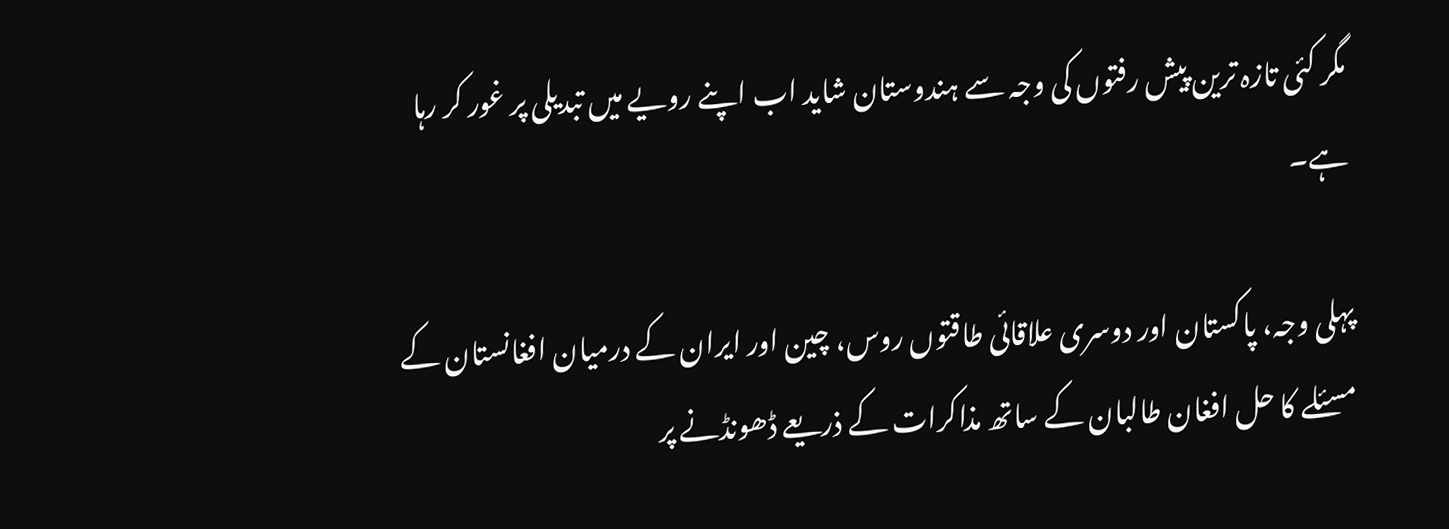مگر کئی تازہ ترین پیش رفتوں کی وجہ سے ہندوستان شاید اب اپنے رویے میں تبدیلی پر غور کر رہا ہے۔

پہلی وجہ، پاکستان اور دوسری علاقائی طاقتوں روس، چین اور ایران کے درمیان افغانستان کے مسئلے کا حل افغان طالبان کے ساتھ مذاکرات کے ذریعے ڈھونڈنے پر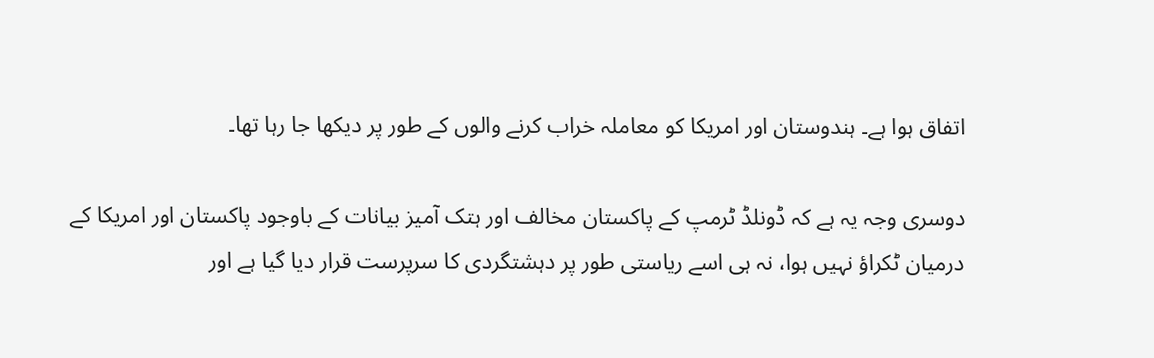اتفاق ہوا ہے۔ ہندوستان اور امریکا کو معاملہ خراب کرنے والوں کے طور پر دیکھا جا رہا تھا۔

دوسری وجہ یہ ہے کہ ڈونلڈ ٹرمپ کے پاکستان مخالف اور ہتک آمیز بیانات کے باوجود پاکستان اور امریکا کے درمیان ٹکراؤ نہیں ہوا، نہ ہی اسے ریاستی طور پر دہشتگردی کا سرپرست قرار دیا گیا ہے اور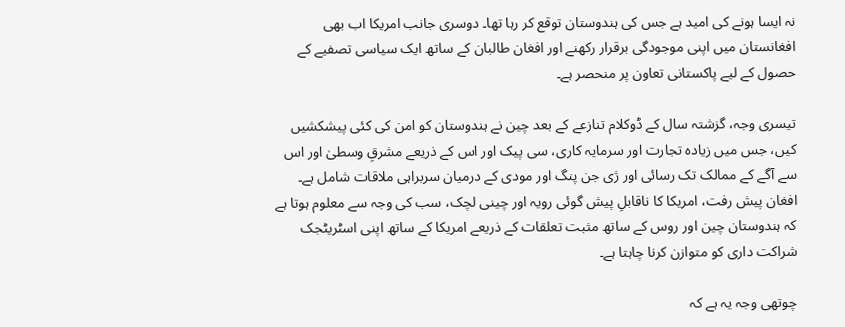نہ ایسا ہونے کی امید ہے جس کی ہندوستان توقع کر رہا تھا۔ دوسری جانب امریکا اب بھی افغانستان میں اپنی موجودگی برقرار رکھنے اور افغان طالبان کے ساتھ ایک سیاسی تصفیے کے حصول کے لیے پاکستانی تعاون پر منحصر ہے۔

تیسری وجہ، گزشتہ سال کے ڈوکلام تنازعے کے بعد چین نے ہندوستان کو امن کی کئی پیشکشیں کیں، جس میں زیادہ تجارت اور سرمایہ کاری، سی پیک اور اس کے ذریعے مشرقِ وسطیٰ اور اس سے آگے کے ممالک تک رسائی اور ژی جن پنگ اور مودی کے درمیان سربراہی ملاقات شامل ہے۔ افغان پیش رفت، امریکا کا ناقابلِ پیش گوئی رویہ اور چینی لچک، سب کی وجہ سے معلوم ہوتا ہے کہ ہندوستان چین اور روس کے ساتھ مثبت تعلقات کے ذریعے امریکا کے ساتھ اپنی اسٹریٹجک شراکت داری کو متوازن کرنا چاہتا ہے۔

چوتھی وجہ یہ ہے کہ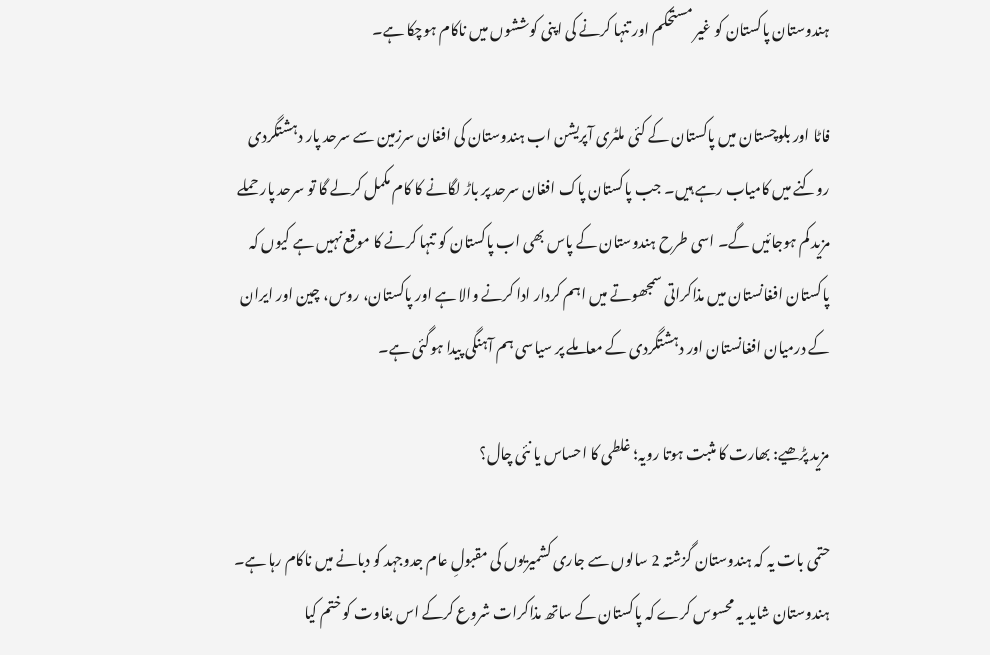ہندوستان پاکستان کو غیر مستحکم اور تنہا کرنے کی اپنی کوششوں میں ناکام ہوچکا ہے۔

فاٹا اور بلوچستان میں پاکستان کے کئی ملٹری آپریشن اب ہندوستان کی افغان سرزمین سے سرحد پار دہشتگردی روکنے میں کامیاب رہے ہیں۔ جب پاکستان پاک افغان سرحد پر باڑ لگانے کا کام مکمل کرلے گا تو سرحد پار حملے مزید کم ہوجائیں گے۔ اسی طرح ہندوستان کے پاس بھی اب پاکستان کو تنہا کرنے کا موقع نہیں ہے کیوں کہ پاکستان افغانستان میں مذاکراتی سمجھوتے میں اہم کردار ادا کرنے والا ہے اور پاکستان، روس، چین اور ایران کے درمیان افغانستان اور دہشتگردی کے معاملے پر سیاسی ہم آہنگی پیدا ہوگئی ہے۔

مزید پڑھیے: بھارت کا مثبت ہوتا رویہ؛ غلطی کا احساس یا نئی چال؟

حتمی بات یہ کہ ہندوستان گزشتہ 2 سالوں سے جاری کشمیریوں کی مقبولِ عام جدوجہد کو دبانے میں ناکام رہا ہے۔ ہندوستان شاید یہ محسوس کرے کہ پاکستان کے ساتھ مذاکرات شروع کرکے اس بغاوت کو ختم کیا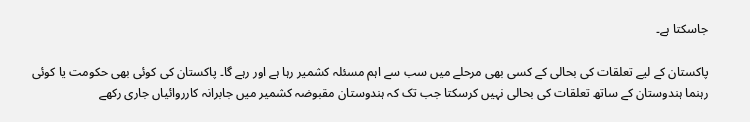جاسکتا ہے۔

پاکستان کے لیے تعلقات کی بحالی کے کسی بھی مرحلے میں سب سے اہم مسئلہ کشمیر رہا ہے اور رہے گا۔ پاکستان کی کوئی بھی حکومت یا کوئی رہنما ہندوستان کے ساتھ تعلقات کی بحالی نہیں کرسکتا جب تک کہ ہندوستان مقبوضہ کشمیر میں جابرانہ کارروائیاں جاری رکھے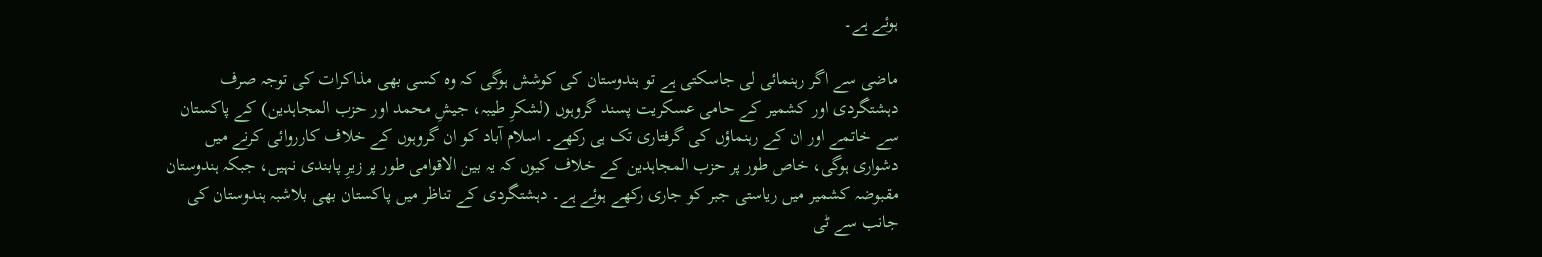ہوئے ہے۔

ماضی سے اگر رہنمائی لی جاسکتی ہے تو ہندوستان کی کوشش ہوگی کہ وہ کسی بھی مذاکرات کی توجہ صرف دہشتگردی اور کشمیر کے حامی عسکریت پسند گروہوں (لشکرِ طیبہ، جیشِ محمد اور حزب المجاہدین) کے پاکستان سے خاتمے اور ان کے رہنماؤں کی گرفتاری تک ہی رکھے۔ اسلام آباد کو ان گروہوں کے خلاف کارروائی کرنے میں دشواری ہوگی، خاص طور پر حزب المجاہدین کے خلاف کیوں کہ یہ بین الاقوامی طور پر زیرِ پابندی نہیں، جبکہ ہندوستان مقبوضہ کشمیر میں ریاستی جبر کو جاری رکھے ہوئے ہے۔ دہشتگردی کے تناظر میں پاکستان بھی بلاشبہ ہندوستان کی جانب سے ٹی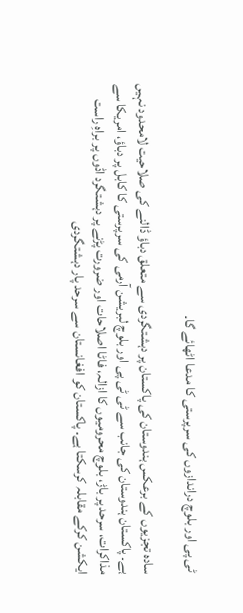ٹی پی اور بلوچ دراندازوں کی سرپرستی کا مدعا اٹھائے گا۔

سادہ تجزیوں کے برعکس ہندوستان کی پاکستان پر دہشتگردی سے متعلق دباؤ ڈالنے کی صلاحیت لامحدود نہیں ہے۔ پاکستان ہندوستان کی جانب سے ٹی ٹی پی اور بلوچ لبریشن آرمی کی سرپرستی کا کابل پر دباؤ، امریکا سے مذاکرات، سرحد پر باڑ، بلوچ محرومیوں کا ازالہ، فاٹا اصلاحات اور ضرورت پڑنے پر دہشتگرد اڈوں پر براہِ راست ایکشن کرکے مقابلہ کرسکتا ہے۔ پاکستان کو افغانستان سے سرحد پار دہشتگردی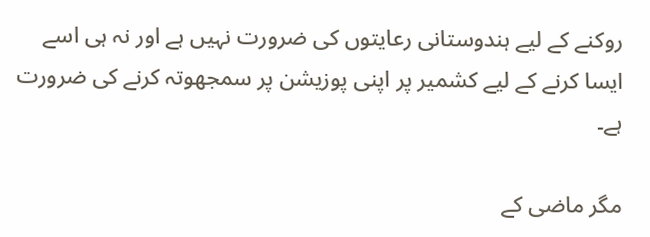روکنے کے لیے ہندوستانی رعایتوں کی ضرورت نہیں ہے اور نہ ہی اسے ایسا کرنے کے لیے کشمیر پر اپنی پوزیشن پر سمجھوتہ کرنے کی ضرورت ہے۔

مگر ماضی کے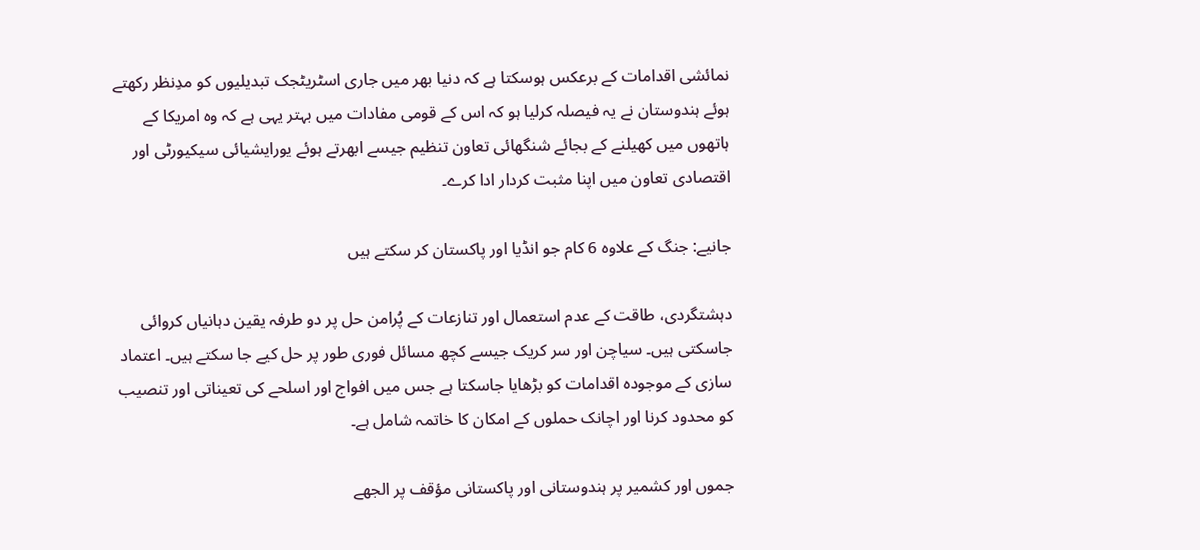نمائشی اقدامات کے برعکس ہوسکتا ہے کہ دنیا بھر میں جاری اسٹریٹجک تبدیلیوں کو مدِنظر رکھتے ہوئے ہندوستان نے یہ فیصلہ کرلیا ہو کہ اس کے قومی مفادات میں بہتر یہی ہے کہ وہ امریکا کے ہاتھوں میں کھیلنے کے بجائے شنگھائی تعاون تنظیم جیسے ابھرتے ہوئے یورایشیائی سیکیورٹی اور اقتصادی تعاون میں اپنا مثبت کردار ادا کرے۔

جانیے: جنگ کے علاوہ 6 کام جو انڈیا اور پاکستان کر سکتے ہیں

دہشتگردی، طاقت کے عدم استعمال اور تنازعات کے پُرامن حل پر دو طرفہ یقین دہانیاں کروائی جاسکتی ہیں۔ سیاچن اور سر کریک جیسے کچھ مسائل فوری طور پر حل کیے جا سکتے ہیں۔ اعتماد سازی کے موجودہ اقدامات کو بڑھایا جاسکتا ہے جس میں افواج اور اسلحے کی تعیناتی اور تنصیب کو محدود کرنا اور اچانک حملوں کے امکان کا خاتمہ شامل ہے۔

جموں اور کشمیر پر ہندوستانی اور پاکستانی مؤقف پر الجھے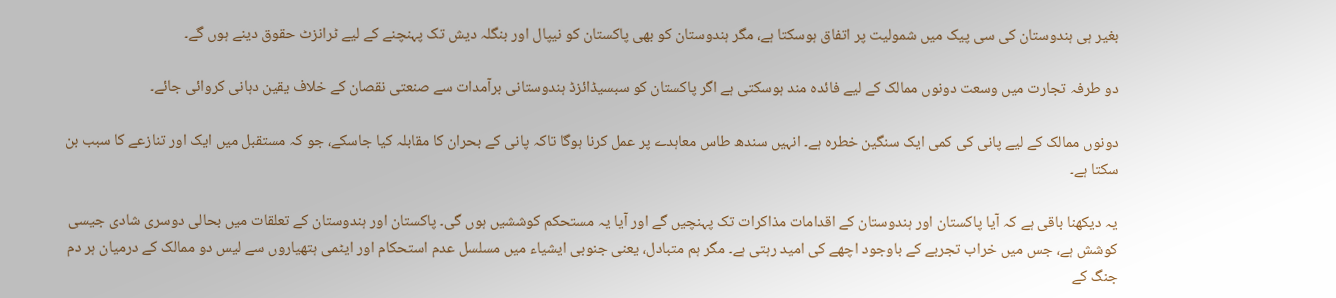بغیر ہی ہندوستان کی سی پیک میں شمولیت پر اتفاق ہوسکتا ہے، مگر ہندوستان کو بھی پاکستان کو نیپال اور بنگلہ دیش تک پہنچنے کے لیے ٹرانزٹ حقوق دینے ہوں گے۔

دو طرفہ تجارت میں وسعت دونوں ممالک کے لیے فائدہ مند ہوسکتی ہے اگر پاکستان کو سبسیڈائزڈ ہندوستانی برآمدات سے صنعتی نقصان کے خلاف یقین دہانی کروائی جائے۔

دونوں ممالک کے لیے پانی کی کمی ایک سنگین خطرہ ہے۔ انہیں سندھ طاس معاہدے پر عمل کرنا ہوگا تاکہ پانی کے بحران کا مقابلہ کیا جاسکے، جو کہ مستقبل میں ایک اور تنازعے کا سبب بن سکتا ہے۔

یہ دیکھنا باقی ہے کہ آیا پاکستان اور ہندوستان کے اقدامات مذاکرات تک پہنچیں گے اور آیا یہ مستحکم کوششیں ہوں گی۔ پاکستان اور ہندوستان کے تعلقات میں بحالی دوسری شادی جیسی کوشش ہے، جس میں خراب تجربے کے باوجود اچھے کی امید رہتی ہے۔ مگر ہم متبادل، یعنی جنوبی ایشیاء میں مسلسل عدم استحکام اور ایٹمی ہتھیاروں سے لیس دو ممالک کے درمیان ہر دم جنگ کے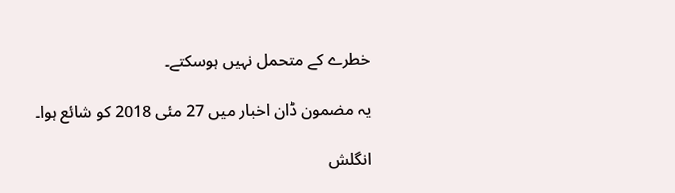خطرے کے متحمل نہیں ہوسکتے۔

یہ مضمون ڈان اخبار میں 27 مئی 2018 کو شائع ہوا۔

انگلش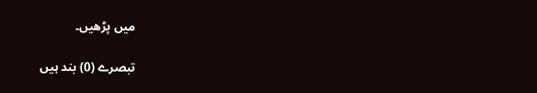میں پڑھیں۔

تبصرے (0) بند ہیں